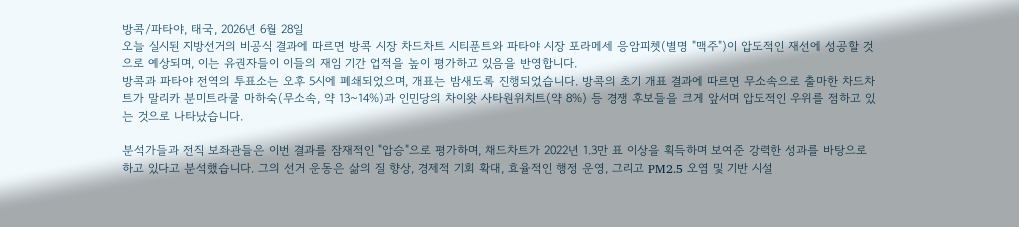방콕/파타야, 태국, 2026년 6월 28일
오늘 실시된 지방선거의 비공식 결과에 따르면 방콕 시장 차드차트 시티푼트와 파타야 시장 포라메세 응암피쳇(별명 "맥주")이 압도적인 재선에 성공할 것으로 예상되며, 이는 유권자들이 이들의 재임 기간 업적을 높이 평가하고 있음을 반영합니다.
방콕과 파타야 전역의 투표소는 오후 5시에 폐쇄되었으며, 개표는 밤새도록 진행되었습니다. 방콕의 초기 개표 결과에 따르면 무소속으로 출마한 차드차트가 말리카 분미트라쿨 마하숙(무소속, 약 13~14%)과 인민당의 차이왓 사타원위치트(약 8%) 등 경쟁 후보들을 크게 앞서며 압도적인 우위를 점하고 있는 것으로 나타났습니다.

분석가들과 전직 보좌관들은 이번 결과를 잠재적인 "압승"으로 평가하며, 채드차트가 2022년 1.3만 표 이상을 획득하며 보여준 강력한 성과를 바탕으로 하고 있다고 분석했습니다. 그의 선거 운동은 삶의 질 향상, 경제적 기회 확대, 효율적인 행정 운영, 그리고 PM2.5 오염 및 기반 시설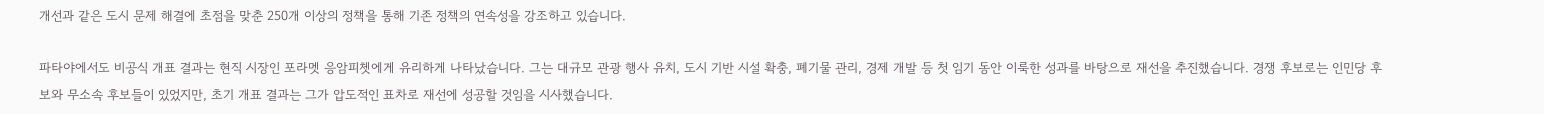개선과 같은 도시 문제 해결에 초점을 맞춘 250개 이상의 정책을 통해 기존 정책의 연속성을 강조하고 있습니다.

파타야에서도 비공식 개표 결과는 현직 시장인 포라멧 응암피쳇에게 유리하게 나타났습니다. 그는 대규모 관광 행사 유치, 도시 기반 시설 확충, 폐기물 관리, 경제 개발 등 첫 임기 동안 이룩한 성과를 바탕으로 재선을 추진했습니다. 경쟁 후보로는 인민당 후보와 무소속 후보들이 있었지만, 초기 개표 결과는 그가 압도적인 표차로 재선에 성공할 것임을 시사했습니다.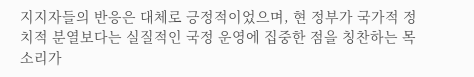지지자들의 반응은 대체로 긍정적이었으며, 현 정부가 국가적 정치적 분열보다는 실질적인 국정 운영에 집중한 점을 칭찬하는 목소리가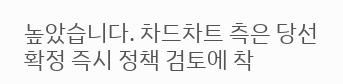높았습니다. 차드차트 측은 당선 확정 즉시 정책 검토에 착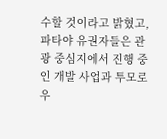수할 것이라고 밝혔고, 파타야 유권자들은 관광 중심지에서 진행 중인 개발 사업과 투모로우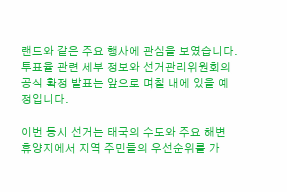랜드와 같은 주요 행사에 관심을 보였습니다. 투표율 관련 세부 정보와 선거관리위원회의 공식 확정 발표는 앞으로 며칠 내에 있을 예정입니다.

이번 동시 선거는 태국의 수도와 주요 해변 휴양지에서 지역 주민들의 우선순위를 가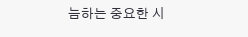늠하는 중요한 시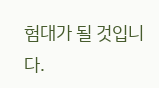험대가 될 것입니다.